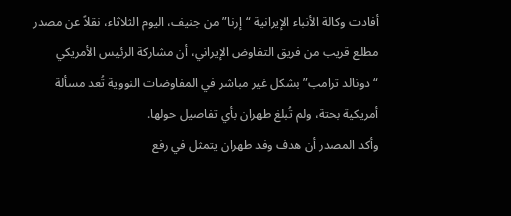أفادت وكالة الأنباء الإيرانية “إرنا” من جنيف، اليوم الثلاثاء، نقلاً عن مصدر مطلع قريب من فريق التفاوض الإيراني، أن مشاركة الرئيس الأمريكي “دونالد ترامب” بشكل غير مباشر في المفاوضات النووية تُعد مسألة أمريكية بحتة، ولم تُبلغ طهران بأي تفاصيل حولها.
وأكد المصدر أن هدف وفد طهران يتمثل في رفع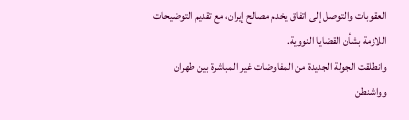العقوبات والتوصل إلى اتفاق يخدم مصالح إيران، مع تقديم التوضيحات اللازمة بشأن القضايا النووية.
وانطلقت الجولة الجديدة من المفاوضات غير المباشرة بين طهران وواشنطن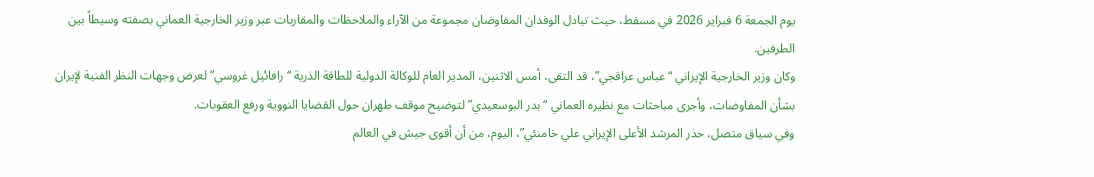يوم الجمعة 6 فبراير 2026 في مسقط، حيث تبادل الوفدان المفاوضان مجموعة من الآراء والملاحظات والمقاربات عبر وزير الخارجية العماني بصفته وسيطاً بين الطرفين.
وكان وزير الخارجية الإيراني “عباس عراقجي”، قد التقى، أمس الاثنين، المدير العام للوكالة الدولية للطاقة الذرية “رافائيل غروسي” لعرض وجهات النظر الفنية لإيران بشأن المفاوضات، وأجرى مباحثات مع نظيره العماني “بدر البوسعيدي” لتوضيح موقف طهران حول القضايا النووية ورفع العقوبات.
وفي سياق متصل، حذر المرشد الأعلى الإيراني علي خامنئي”، اليوم، من أن أقوى جيش في العالم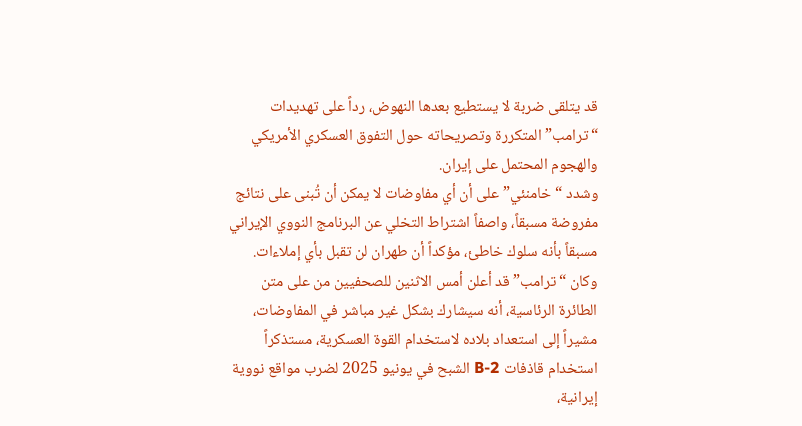قد يتلقى ضربة لا يستطيع بعدها النهوض، رداً على تهديدات “ترامب” المتكررة وتصريحاته حول التفوق العسكري الأمريكي والهجوم المحتمل على إيران.
وشدد “خامنئي” على أن أي مفاوضات لا يمكن أن تُبنى على نتائج مفروضة مسبقاً، واصفاً اشتراط التخلي عن البرنامج النووي الإيراني مسبقاً بأنه سلوك خاطئ، مؤكداً أن طهران لن تقبل بأي إملاءات.
وكان “ترامب” قد أعلن أمس الاثنين للصحفيين من على متن الطائرة الرئاسية، أنه سيشارك بشكل غير مباشر في المفاوضات، مشيراً إلى استعداد بلاده لاستخدام القوة العسكرية، مستذكراً استخدام قاذفات B-2 الشبح في يونيو 2025 لضرب مواقع نووية إيرانية،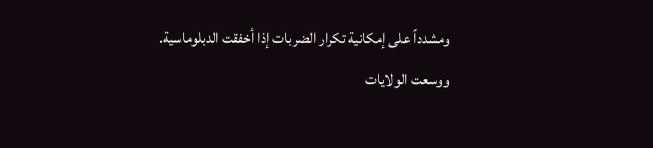ومشدداً على إمكانية تكرار الضربات إذا أخفقت الدبلوماسية.
ووسعت الولايات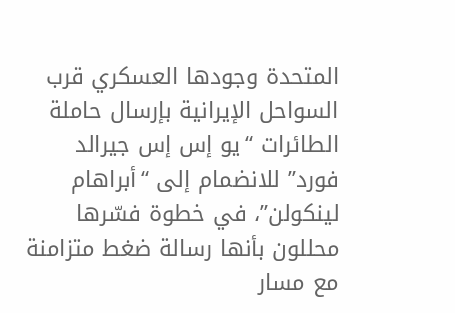المتحدة وجودها العسكري قرب السواحل الإيرانية بإرسال حاملة الطائرات “يو إس إس جيرالد فورد” للانضمام إلى “أبراهام لينكولن”، في خطوة فسّرها محللون بأنها رسالة ضغط متزامنة مع مسار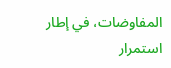المفاوضات، في إطار استمرار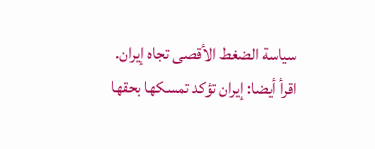سياسة الضغط الأقصى تجاه إيران.
اقرأ أيضا: إيران تؤكد تمسكها بحقها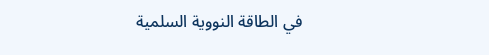في الطاقة النووية السلمية